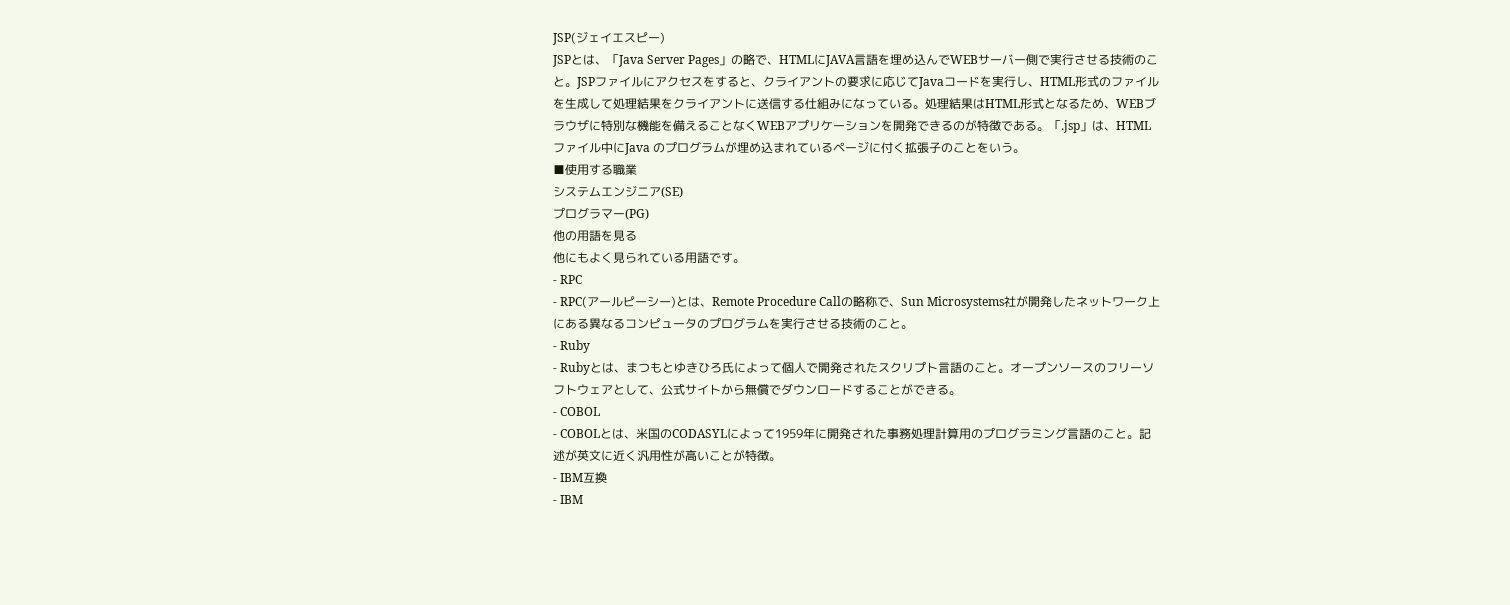JSP(ジェイエスピー)
JSPとは、「Java Server Pages」の略で、HTMLにJAVA言語を埋め込んでWEBサーバー側で実行させる技術のこと。JSPファイルにアクセスをすると、クライアントの要求に応じてJavaコードを実行し、HTML形式のファイルを生成して処理結果をクライアントに送信する仕組みになっている。処理結果はHTML形式となるため、WEBブラウザに特別な機能を備えることなくWEBアプリケーションを開発できるのが特徴である。「.jsp」は、HTMLファイル中にJava のプログラムが埋め込まれているページに付く拡張子のことをいう。
■使用する職業
システムエンジニア(SE)
プログラマー(PG)
他の用語を見る
他にもよく見られている用語です。
- RPC
- RPC(アールピーシー)とは、Remote Procedure Callの略称で、Sun Microsystems社が開発したネットワーク上にある異なるコンピュータのプログラムを実行させる技術のこと。
- Ruby
- Rubyとは、まつもとゆきひろ氏によって個人で開発されたスクリプト言語のこと。オープンソースのフリーソフトウェアとして、公式サイトから無償でダウンロードすることができる。
- COBOL
- COBOLとは、米国のCODASYLによって1959年に開発された事務処理計算用のプログラミング言語のこと。記述が英文に近く汎用性が高いことが特徴。
- IBM互換
- IBM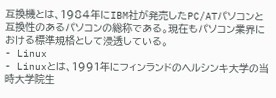互換機とは、1984年にIBM社が発売したPC/ATパソコンと互換性のあるパソコンの総称である。現在もパソコン業界における標準規格として浸透している。
- Linux
- Linuxとは、1991年にフィンランドのヘルシンキ大学の当時大学院生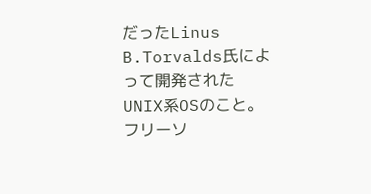だったLinus B.Torvalds氏によって開発されたUNIX系OSのこと。フリーソ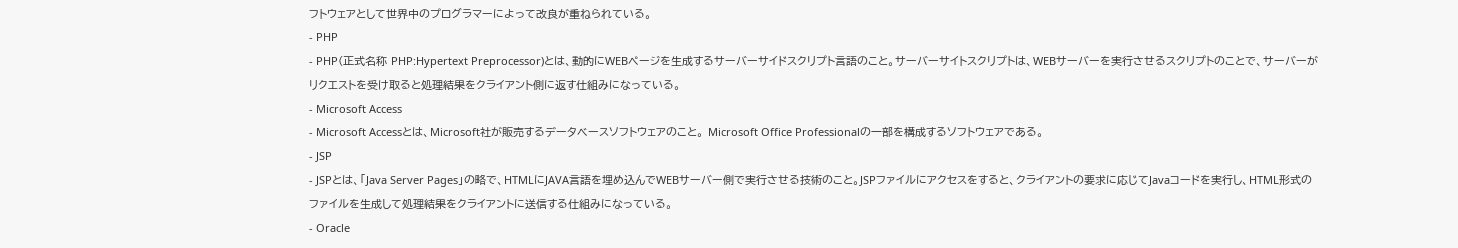フトウェアとして世界中のプログラマーによって改良が重ねられている。
- PHP
- PHP(正式名称 PHP:Hypertext Preprocessor)とは、動的にWEBページを生成するサーバーサイドスクリプト言語のこと。サーバーサイトスクリプトは、WEBサーバーを実行させるスクリプトのことで、サーバーがリクエストを受け取ると処理結果をクライアント側に返す仕組みになっている。
- Microsoft Access
- Microsoft Accessとは、Microsoft社が販売するデータベースソフトウェアのこと。 Microsoft Office Professionalの一部を構成するソフトウェアである。
- JSP
- JSPとは、「Java Server Pages」の略で、HTMLにJAVA言語を埋め込んでWEBサーバー側で実行させる技術のこと。JSPファイルにアクセスをすると、クライアントの要求に応じてJavaコードを実行し、HTML形式のファイルを生成して処理結果をクライアントに送信する仕組みになっている。
- Oracle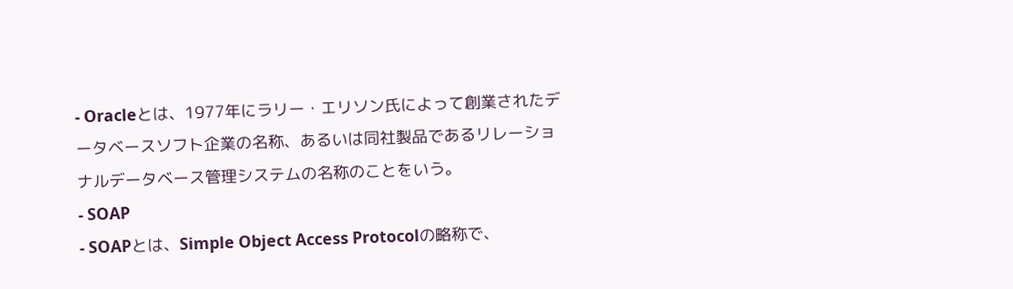- Oracleとは、1977年にラリー・エリソン氏によって創業されたデータベースソフト企業の名称、あるいは同社製品であるリレーショナルデータベース管理システムの名称のことをいう。
- SOAP
- SOAPとは、Simple Object Access Protocolの略称で、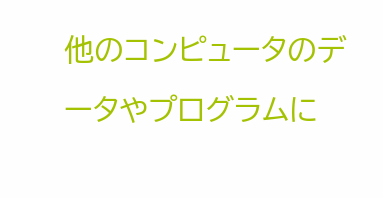他のコンピュータのデータやプログラムに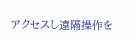アクセスし遠隔操作を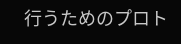行うためのプロト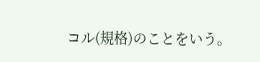コル(規格)のことをいう。